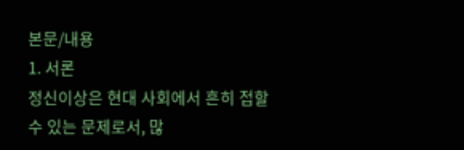본문/내용
1. 서론
정신이상은 현대 사회에서 흔히 접할 수 있는 문제로서, 많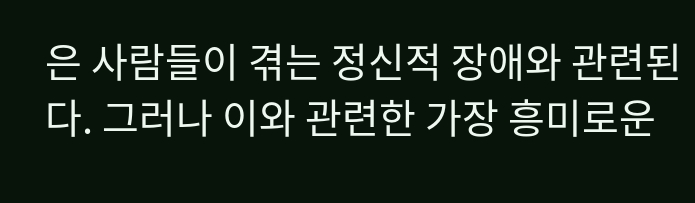은 사람들이 겪는 정신적 장애와 관련된다. 그러나 이와 관련한 가장 흥미로운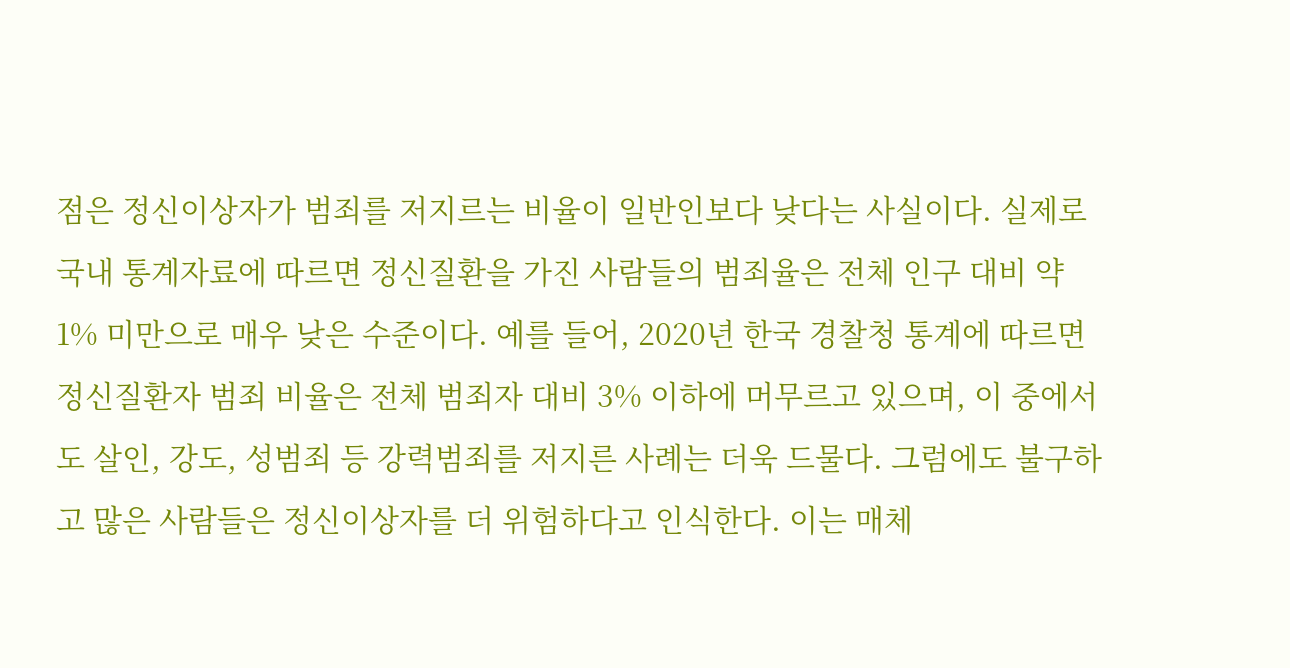점은 정신이상자가 범죄를 저지르는 비율이 일반인보다 낮다는 사실이다. 실제로 국내 통계자료에 따르면 정신질환을 가진 사람들의 범죄율은 전체 인구 대비 약 1% 미만으로 매우 낮은 수준이다. 예를 들어, 2020년 한국 경찰청 통계에 따르면 정신질환자 범죄 비율은 전체 범죄자 대비 3% 이하에 머무르고 있으며, 이 중에서도 살인, 강도, 성범죄 등 강력범죄를 저지른 사례는 더욱 드물다. 그럼에도 불구하고 많은 사람들은 정신이상자를 더 위험하다고 인식한다. 이는 매체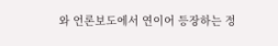와 언론보도에서 연이어 등장하는 정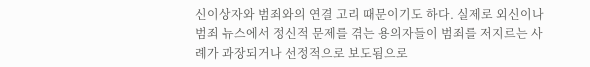신이상자와 범죄와의 연결 고리 때문이기도 하다. 실제로 외신이나 범죄 뉴스에서 정신적 문제를 겪는 용의자들이 범죄를 저지르는 사례가 과장되거나 선정적으로 보도됨으로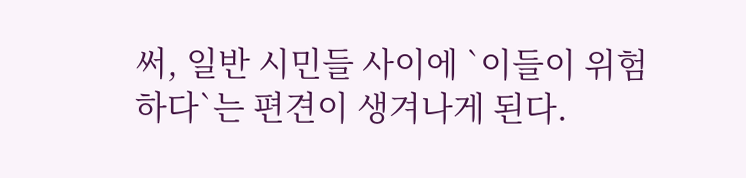써, 일반 시민들 사이에 `이들이 위험하다`는 편견이 생겨나게 된다.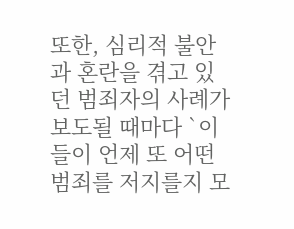또한, 심리적 불안과 혼란을 겪고 있던 범죄자의 사례가 보도될 때마다 `이들이 언제 또 어떤 범죄를 저지를지 모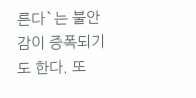른다`는 불안감이 증폭되기도 한다. 또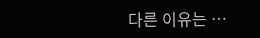다른 이유는 …